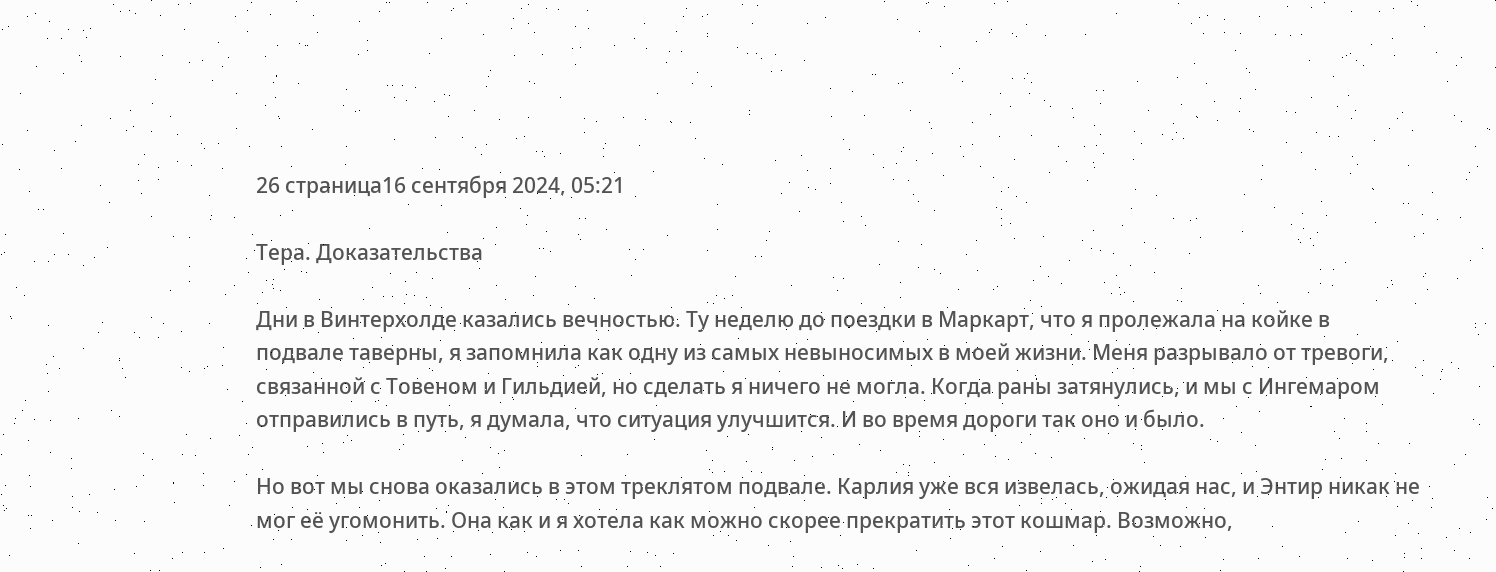26 страница16 сентября 2024, 05:21

Тера. Доказательства

Дни в Винтерхолде казались вечностью. Ту неделю до поездки в Маркарт, что я пролежала на койке в подвале таверны, я запомнила как одну из самых невыносимых в моей жизни. Меня разрывало от тревоги, связанной с Товеном и Гильдией, но сделать я ничего не могла. Когда раны затянулись, и мы с Ингемаром отправились в путь, я думала, что ситуация улучшится. И во время дороги так оно и было.

Но вот мы снова оказались в этом треклятом подвале. Карлия уже вся извелась, ожидая нас, и Энтир никак не мог её угомонить. Она как и я хотела как можно скорее прекратить этот кошмар. Возможно,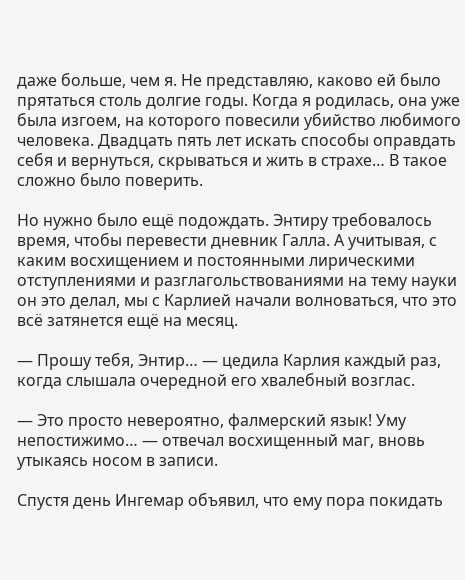даже больше, чем я. Не представляю, каково ей было прятаться столь долгие годы. Когда я родилась, она уже была изгоем, на которого повесили убийство любимого человека. Двадцать пять лет искать способы оправдать себя и вернуться, скрываться и жить в страхе… В такое сложно было поверить.

Но нужно было ещё подождать. Энтиру требовалось время, чтобы перевести дневник Галла. А учитывая, с каким восхищением и постоянными лирическими отступлениями и разглагольствованиями на тему науки он это делал, мы с Карлией начали волноваться, что это всё затянется ещё на месяц.

— Прошу тебя, Энтир… — цедила Карлия каждый раз, когда слышала очередной его хвалебный возглас.

— Это просто невероятно, фалмерский язык! Уму непостижимо… — отвечал восхищенный маг, вновь утыкаясь носом в записи.

Спустя день Ингемар объявил, что ему пора покидать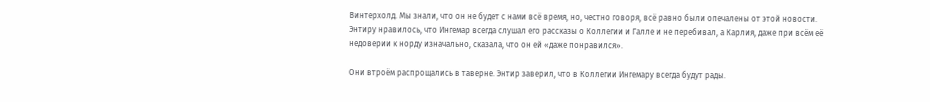Винтерхолд. Мы знали, что он не будет с нами всё время, но, честно говоря, всё равно были опечалены от этой новости. Энтиру нравилось, что Ингемар всегда слушал его рассказы о Коллегии и Галле и не перебивал, а Карлия, даже при всём её недоверии к норду изначально, сказала, что он ей «даже понравился».

Они втроём распрощались в таверне. Энтир заверил, что в Коллегии Ингемару всегда будут рады.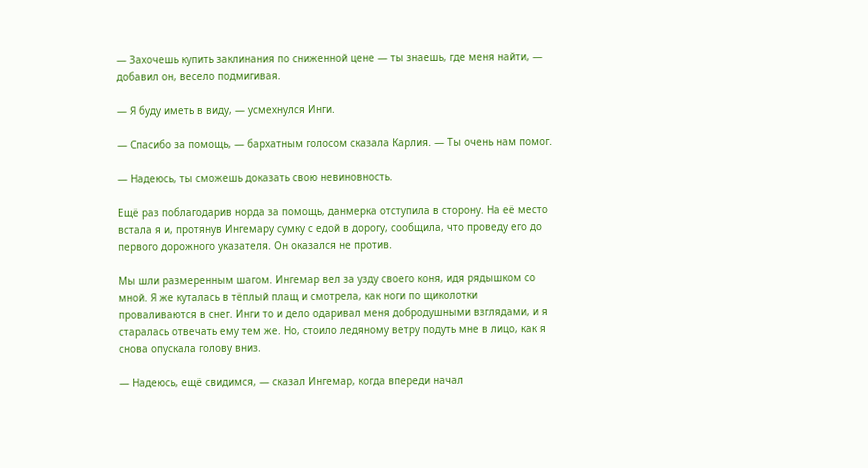— Захочешь купить заклинания по сниженной цене — ты знаешь, где меня найти, — добавил он, весело подмигивая.

— Я буду иметь в виду, — усмехнулся Инги.

— Спасибо за помощь, — бархатным голосом сказала Карлия. — Ты очень нам помог.

— Надеюсь, ты сможешь доказать свою невиновность.

Ещё раз поблагодарив норда за помощь, данмерка отступила в сторону. На её место встала я и, протянув Ингемару сумку с едой в дорогу, сообщила, что проведу его до первого дорожного указателя. Он оказался не против.

Мы шли размеренным шагом. Ингемар вел за узду своего коня, идя рядышком со мной. Я же куталась в тёплый плащ и смотрела, как ноги по щиколотки проваливаются в снег. Инги то и дело одаривал меня добродушными взглядами, и я старалась отвечать ему тем же. Но, стоило ледяному ветру подуть мне в лицо, как я снова опускала голову вниз.

— Надеюсь, ещё свидимся, — сказал Ингемар, когда впереди начал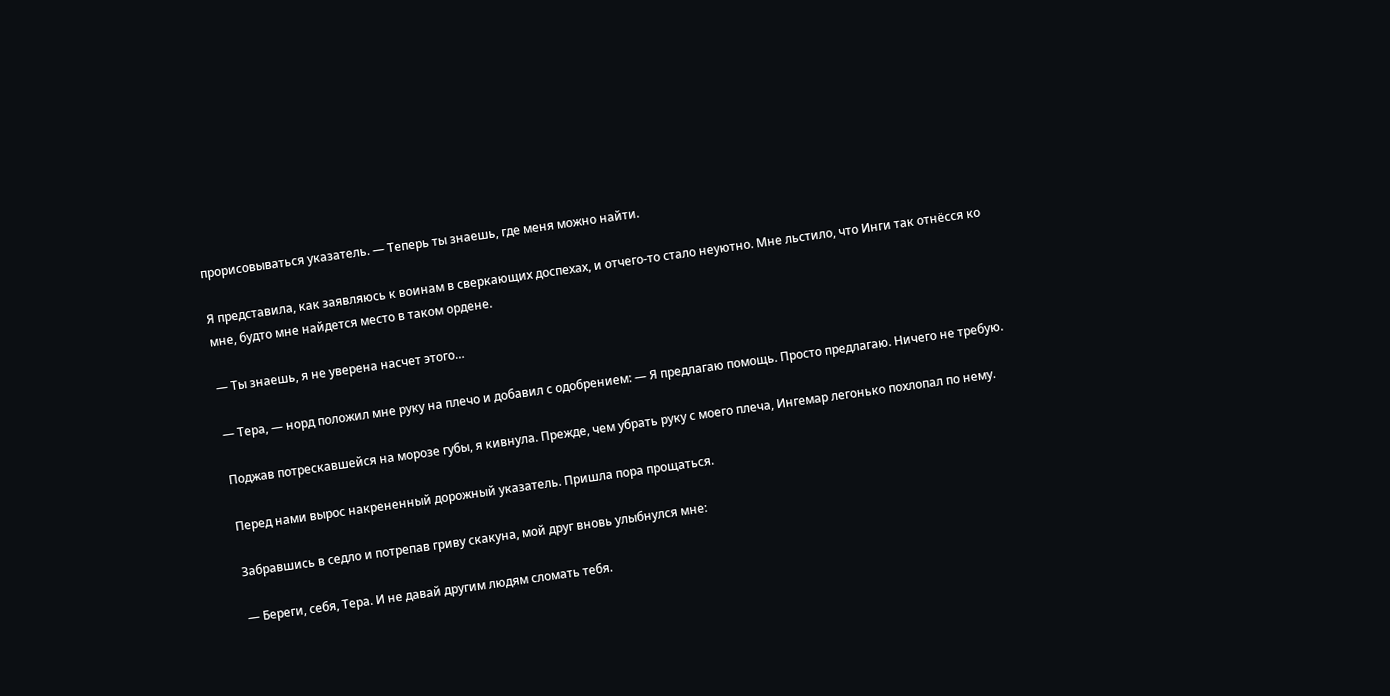прорисовываться указатель. — Теперь ты знаешь, где меня можно найти.

Я представила, как заявляюсь к воинам в сверкающих доспехах, и отчего-то стало неуютно. Мне льстило, что Инги так отнёсся ко мне, будто мне найдется место в таком ордене.

— Ты знаешь, я не уверена насчет этого…

— Тера, — норд положил мне руку на плечо и добавил с одобрением: — Я предлагаю помощь. Просто предлагаю. Ничего не требую.

Поджав потрескавшейся на морозе губы, я кивнула. Прежде, чем убрать руку с моего плеча, Ингемар легонько похлопал по нему.

Перед нами вырос накрененный дорожный указатель. Пришла пора прощаться.

Забравшись в седло и потрепав гриву скакуна, мой друг вновь улыбнулся мне:

— Береги, себя, Тера. И не давай другим людям сломать тебя.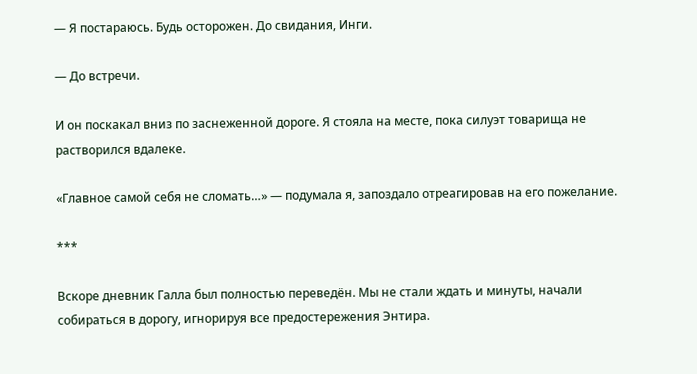— Я постараюсь. Будь осторожен. До свидания, Инги.

— До встречи.

И он поскакал вниз по заснеженной дороге. Я стояла на месте, пока силуэт товарища не растворился вдалеке.

«Главное самой себя не сломать…» — подумала я, запоздало отреагировав на его пожелание.

***

Вскоре дневник Галла был полностью переведён. Мы не стали ждать и минуты, начали собираться в дорогу, игнорируя все предостережения Энтира.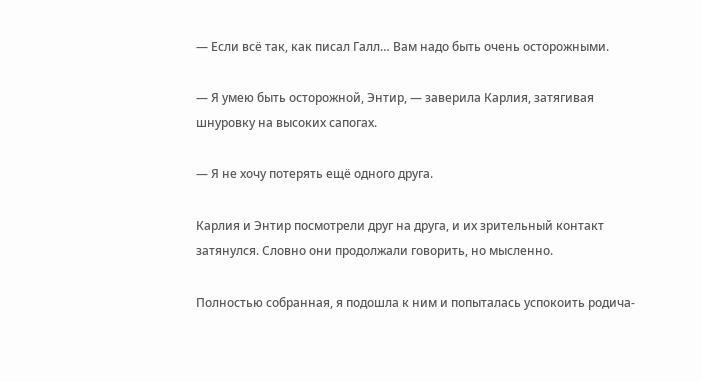— Если всё так, как писал Галл… Вам надо быть очень осторожными.

— Я умею быть осторожной, Энтир, — заверила Карлия, затягивая шнуровку на высоких сапогах.

— Я не хочу потерять ещё одного друга.

Карлия и Энтир посмотрели друг на друга, и их зрительный контакт затянулся. Словно они продолжали говорить, но мысленно.

Полностью собранная, я подошла к ним и попыталась успокоить родича-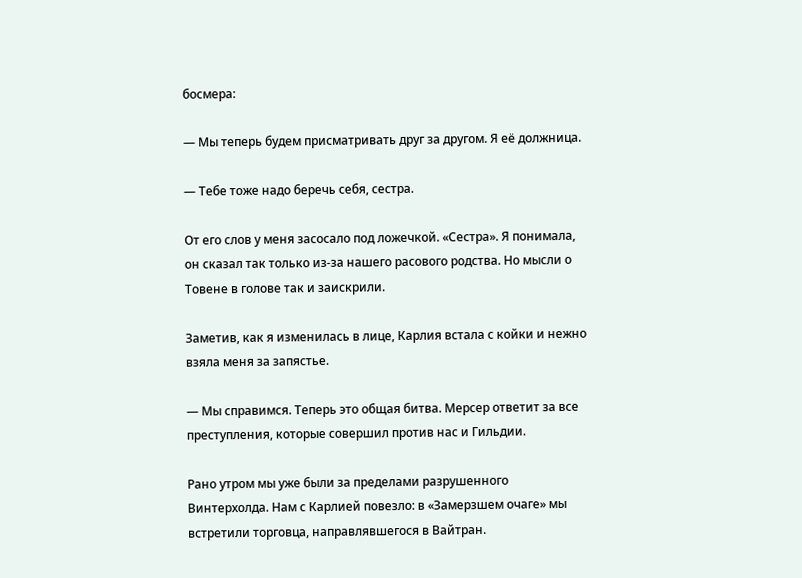босмера:

— Мы теперь будем присматривать друг за другом. Я её должница.

— Тебе тоже надо беречь себя, сестра.

От его слов у меня засосало под ложечкой. «Сестра». Я понимала, он сказал так только из-за нашего расового родства. Но мысли о Товене в голове так и заискрили.

Заметив, как я изменилась в лице, Карлия встала с койки и нежно взяла меня за запястье.

— Мы справимся. Теперь это общая битва. Мерсер ответит за все преступления, которые совершил против нас и Гильдии.

Рано утром мы уже были за пределами разрушенного Винтерхолда. Нам с Карлией повезло: в «Замерзшем очаге» мы встретили торговца, направлявшегося в Вайтран.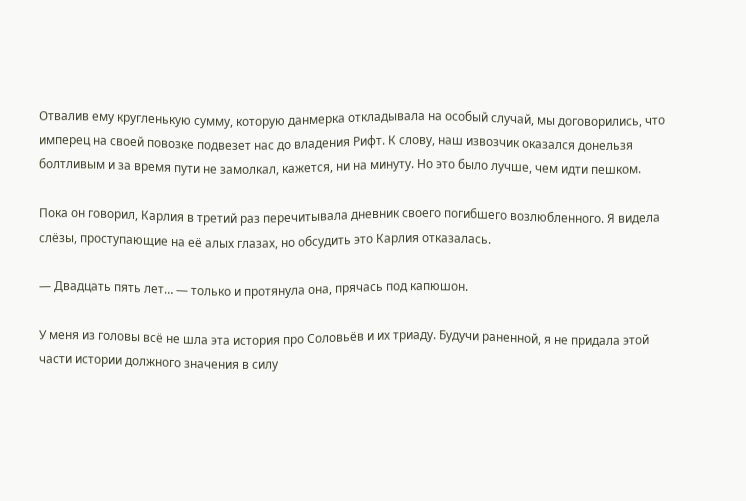Отвалив ему кругленькую сумму, которую данмерка откладывала на особый случай, мы договорились, что имперец на своей повозке подвезет нас до владения Рифт. К слову, наш извозчик оказался донельзя болтливым и за время пути не замолкал, кажется, ни на минуту. Но это было лучше, чем идти пешком.

Пока он говорил, Карлия в третий раз перечитывала дневник своего погибшего возлюбленного. Я видела слёзы, проступающие на её алых глазах, но обсудить это Карлия отказалась.

— Двадцать пять лет… — только и протянула она, прячась под капюшон.

У меня из головы всё не шла эта история про Соловьёв и их триаду. Будучи раненной, я не придала этой части истории должного значения в силу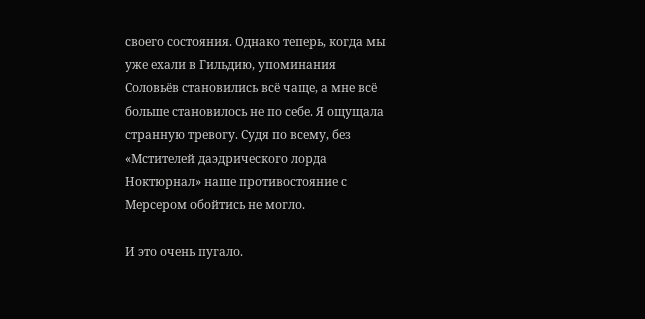своего состояния. Однако теперь, когда мы уже ехали в Гильдию, упоминания Соловьёв становились всё чаще, а мне всё больше становилось не по себе. Я ощущала странную тревогу. Судя по всему, без «Мстителей даэдрического лорда Ноктюрнал» наше противостояние с Мерсером обойтись не могло.

И это очень пугало.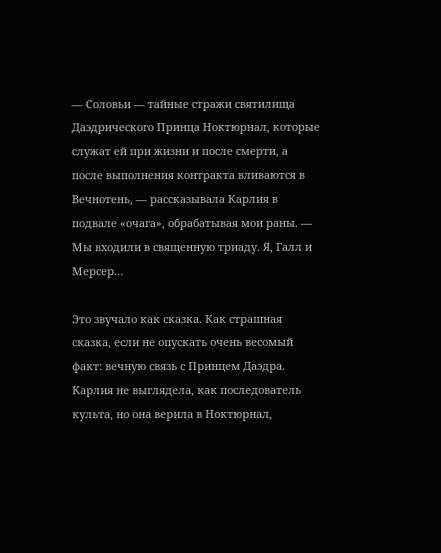— Соловьи — тайные стражи святилища Даэдрического Принца Ноктюрнал, которые служат ей при жизни и после смерти, а после выполнения контракта вливаются в Вечнотень, — рассказывала Карлия в подвале «очага», обрабатывая мои раны. — Мы входили в священную триаду. Я, Галл и Мерсер…

Это звучало как сказка. Как страшная сказка, если не опускать очень весомый факт: вечную связь с Принцем Даэдра. Карлия не выглядела, как последователь культа, но она верила в Ноктюрнал,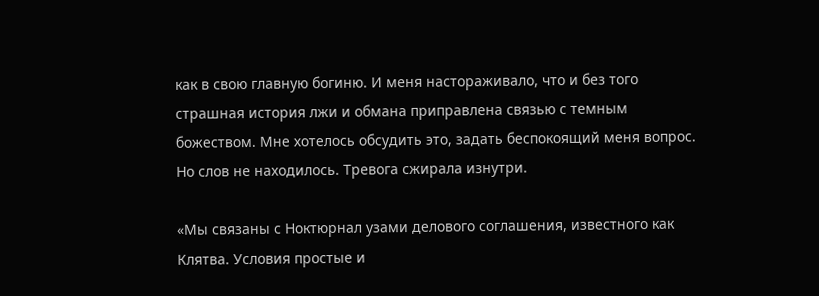как в свою главную богиню. И меня настораживало, что и без того страшная история лжи и обмана приправлена связью с темным божеством. Мне хотелось обсудить это, задать беспокоящий меня вопрос. Но слов не находилось. Тревога сжирала изнутри.

«Мы связаны с Ноктюрнал узами делового соглашения, известного как Клятва. Условия простые и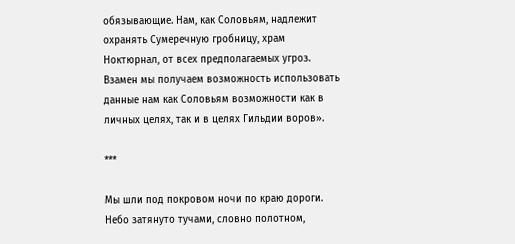обязывающие. Нам, как Соловьям, надлежит охранять Сумеречную гробницу, храм Ноктюрнал, от всех предполагаемых угроз. Взамен мы получаем возможность использовать данные нам как Соловьям возможности как в личных целях, так и в целях Гильдии воров».

***

Мы шли под покровом ночи по краю дороги. Небо затянуто тучами, словно полотном,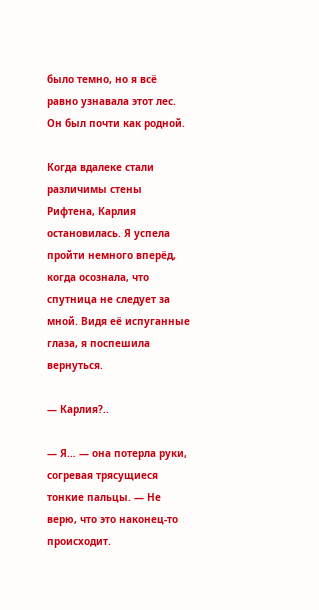было темно, но я всё равно узнавала этот лес. Он был почти как родной.

Когда вдалеке стали различимы стены Рифтена, Карлия остановилась. Я успела пройти немного вперёд, когда осознала, что спутница не следует за мной. Видя её испуганные глаза, я поспешила вернуться.

— Карлия?..

— Я… — она потерла руки, согревая трясущиеся тонкие пальцы. — Не верю, что это наконец-то происходит.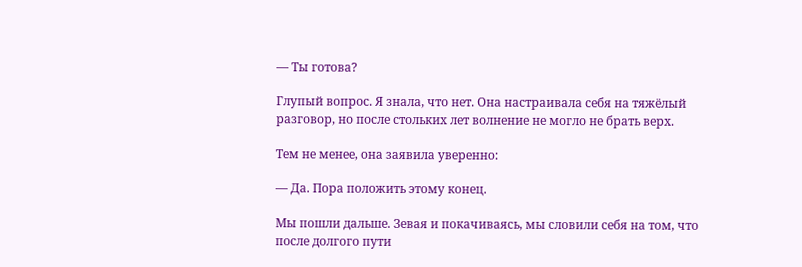— Ты готова?

Глупый вопрос. Я знала, что нет. Она настраивала себя на тяжёлый разговор, но после стольких лет волнение не могло не брать верх.

Тем не менее, она заявила уверенно:

— Да. Пора положить этому конец.

Мы пошли дальше. Зевая и покачиваясь, мы словили себя на том, что после долгого пути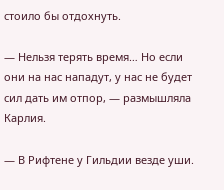стоило бы отдохнуть.

— Нельзя терять время… Но если они на нас нападут, у нас не будет сил дать им отпор, — размышляла Карлия.

— В Рифтене у Гильдии везде уши.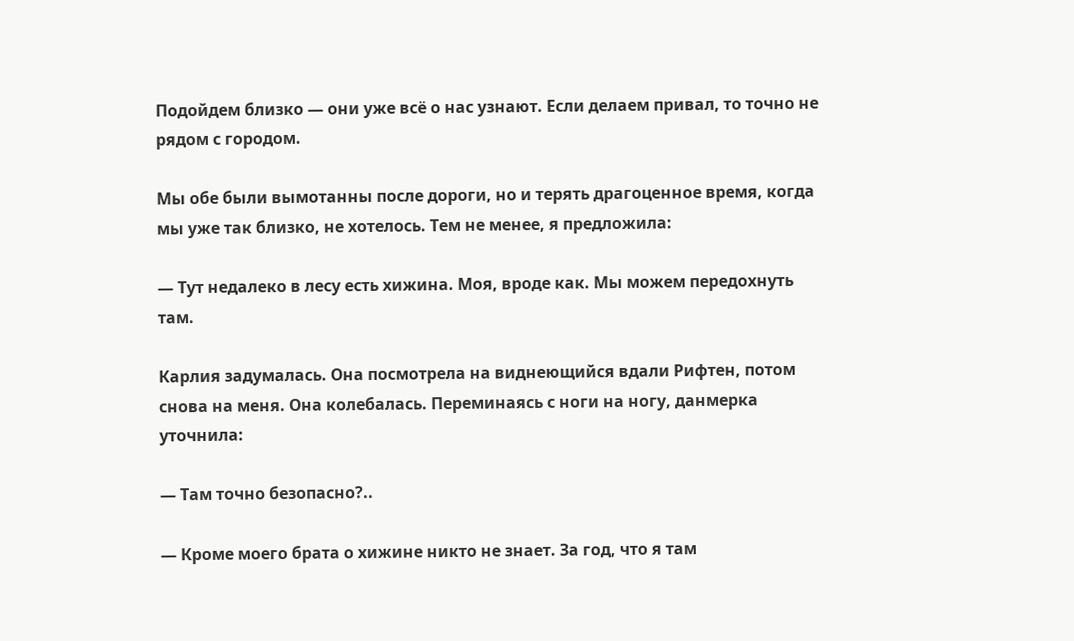Подойдем близко — они уже всё о нас узнают. Если делаем привал, то точно не рядом с городом.

Мы обе были вымотанны после дороги, но и терять драгоценное время, когда мы уже так близко, не хотелось. Тем не менее, я предложила:

— Тут недалеко в лесу есть хижина. Моя, вроде как. Мы можем передохнуть там.

Карлия задумалась. Она посмотрела на виднеющийся вдали Рифтен, потом снова на меня. Она колебалась. Переминаясь с ноги на ногу, данмерка уточнила:

— Там точно безопасно?..

— Кроме моего брата о хижине никто не знает. За год, что я там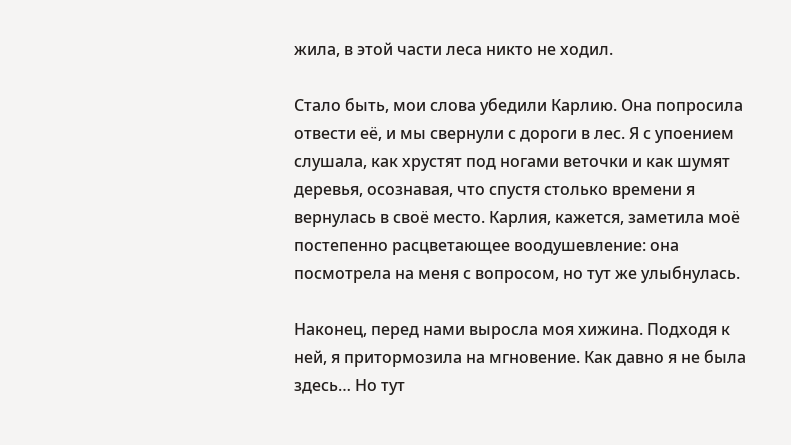жила, в этой части леса никто не ходил.

Стало быть, мои слова убедили Карлию. Она попросила отвести её, и мы свернули с дороги в лес. Я с упоением слушала, как хрустят под ногами веточки и как шумят деревья, осознавая, что спустя столько времени я вернулась в своё место. Карлия, кажется, заметила моё постепенно расцветающее воодушевление: она посмотрела на меня с вопросом, но тут же улыбнулась.

Наконец, перед нами выросла моя хижина. Подходя к ней, я притормозила на мгновение. Как давно я не была здесь… Но тут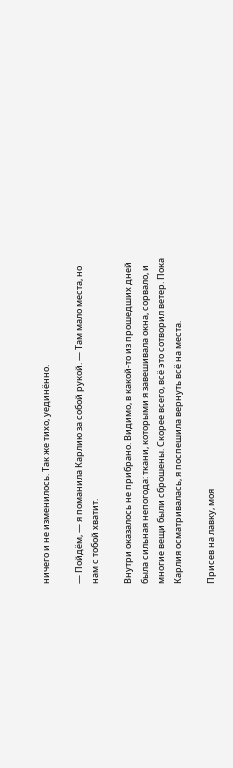ничего и не изменилось. Так же тихо, уединённо.

— Пойдём, — я поманила Карлию за собой рукой. — Там мало места, но нам с тобой хватит.

Внутри оказалось не прибрано. Видимо, в какой-то из прошедших дней была сильная непогода: ткани, которыми я завешивала окна, сорвало, и многие вещи были сброшены. Скорее всего, всё это сотворил ветер. Пока Карлия осматривалась, я поспешила вернуть всё на места.

Присев на лавку, моя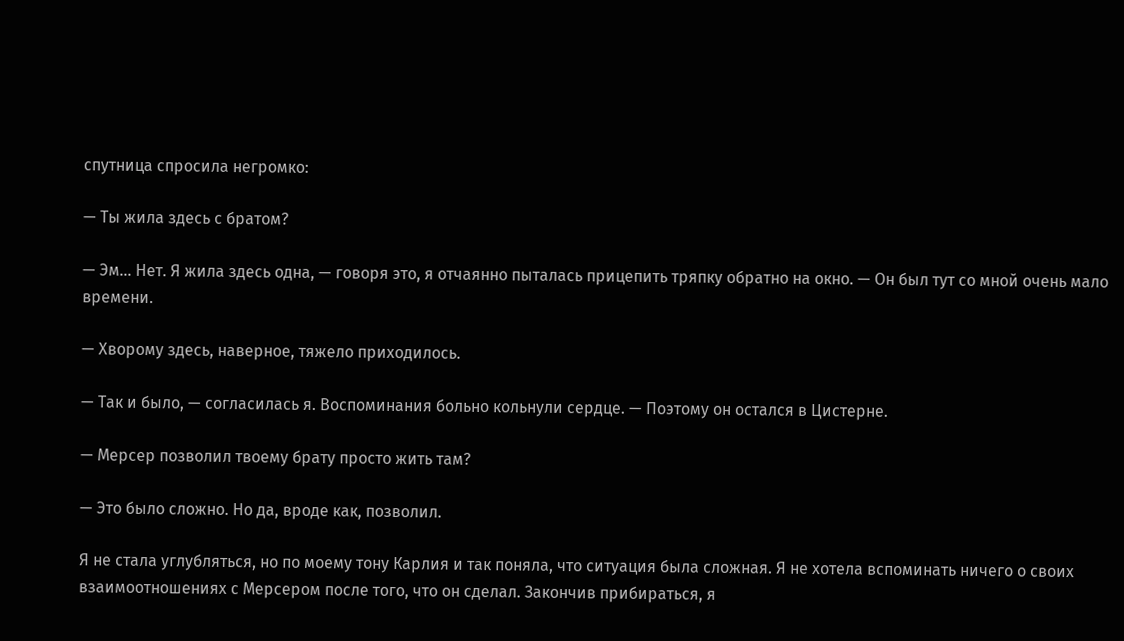спутница спросила негромко:

— Ты жила здесь с братом?

— Эм… Нет. Я жила здесь одна, — говоря это, я отчаянно пыталась прицепить тряпку обратно на окно. — Он был тут со мной очень мало времени.

— Хворому здесь, наверное, тяжело приходилось.

— Так и было, — согласилась я. Воспоминания больно кольнули сердце. — Поэтому он остался в Цистерне.

— Мерсер позволил твоему брату просто жить там?

— Это было сложно. Но да, вроде как, позволил.

Я не стала углубляться, но по моему тону Карлия и так поняла, что ситуация была сложная. Я не хотела вспоминать ничего о своих взаимоотношениях с Мерсером после того, что он сделал. Закончив прибираться, я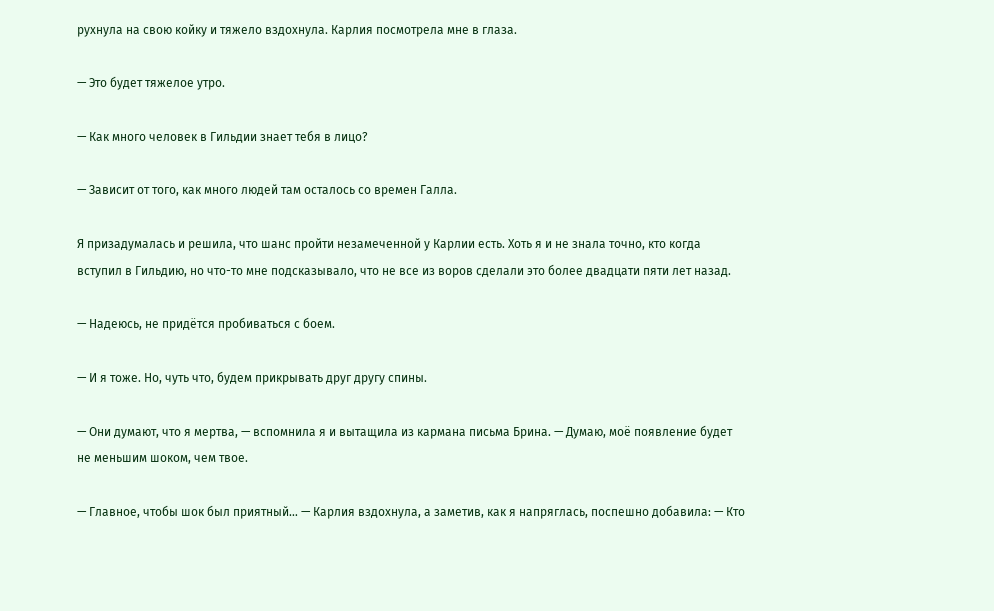рухнула на свою койку и тяжело вздохнула. Карлия посмотрела мне в глаза.

— Это будет тяжелое утро.

— Как много человек в Гильдии знает тебя в лицо?

— Зависит от того, как много людей там осталось со времен Галла.

Я призадумалась и решила, что шанс пройти незамеченной у Карлии есть. Хоть я и не знала точно, кто когда вступил в Гильдию, но что-то мне подсказывало, что не все из воров сделали это более двадцати пяти лет назад.

— Надеюсь, не придётся пробиваться с боем.

— И я тоже. Но, чуть что, будем прикрывать друг другу спины.

— Они думают, что я мертва, — вспомнила я и вытащила из кармана письма Брина. — Думаю, моё появление будет не меньшим шоком, чем твое.

— Главное, чтобы шок был приятный… — Карлия вздохнула, а заметив, как я напряглась, поспешно добавила: — Кто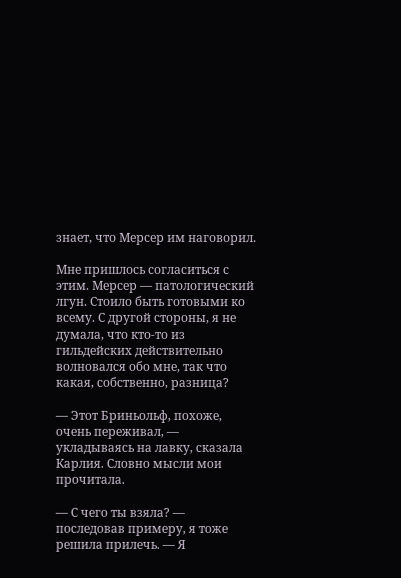знает, что Мерсер им наговорил.

Мне пришлось согласиться с этим. Мерсер — патологический лгун. Стоило быть готовыми ко всему. С другой стороны, я не думала, что кто-то из гильдейских действительно волновался обо мне, так что какая, собственно, разница?

— Этот Бриньольф, похоже, очень переживал, — укладываясь на лавку, сказала Карлия. Словно мысли мои прочитала.

— С чего ты взяла? — последовав примеру, я тоже решила прилечь. — Я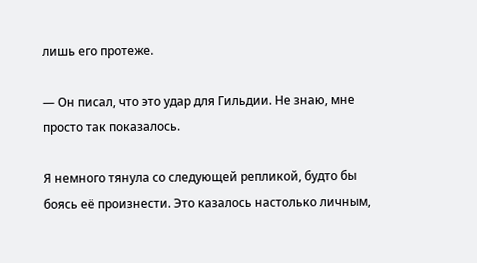лишь его протеже.

— Он писал, что это удар для Гильдии. Не знаю, мне просто так показалось.

Я немного тянула со следующей репликой, будто бы боясь её произнести. Это казалось настолько личным,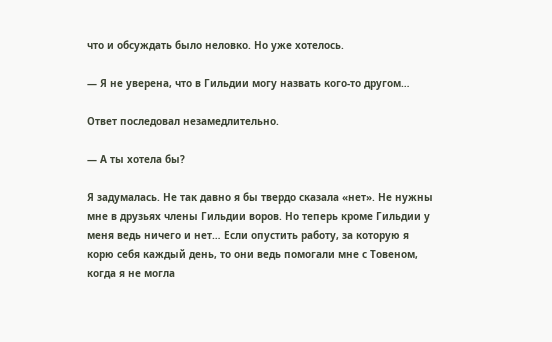что и обсуждать было неловко. Но уже хотелось.

— Я не уверена, что в Гильдии могу назвать кого-то другом…

Ответ последовал незамедлительно.

— А ты хотела бы?

Я задумалась. Не так давно я бы твердо сказала «нет». Не нужны мне в друзьях члены Гильдии воров. Но теперь кроме Гильдии у меня ведь ничего и нет… Если опустить работу, за которую я корю себя каждый день, то они ведь помогали мне с Товеном, когда я не могла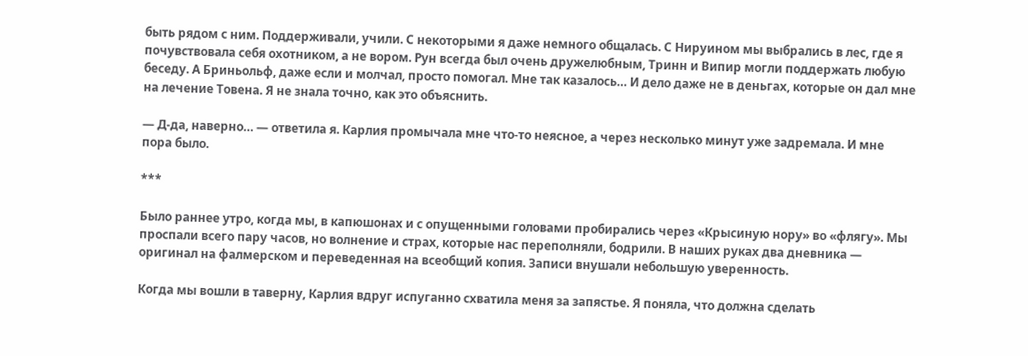быть рядом с ним. Поддерживали, учили. С некоторыми я даже немного общалась. С Нируином мы выбрались в лес, где я почувствовала себя охотником, а не вором. Рун всегда был очень дружелюбным, Тринн и Випир могли поддержать любую беседу. А Бриньольф, даже если и молчал, просто помогал. Мне так казалось… И дело даже не в деньгах, которые он дал мне на лечение Товена. Я не знала точно, как это объяснить.

— Д-да, наверно… — ответила я. Карлия промычала мне что-то неясное, а через несколько минут уже задремала. И мне пора было.

***

Было раннее утро, когда мы, в капюшонах и с опущенными головами пробирались через «Крысиную нору» во «флягу». Мы проспали всего пару часов, но волнение и страх, которые нас переполняли, бодрили. В наших руках два дневника — оригинал на фалмерском и переведенная на всеобщий копия. Записи внушали небольшую уверенность.

Когда мы вошли в таверну, Карлия вдруг испуганно схватила меня за запястье. Я поняла, что должна сделать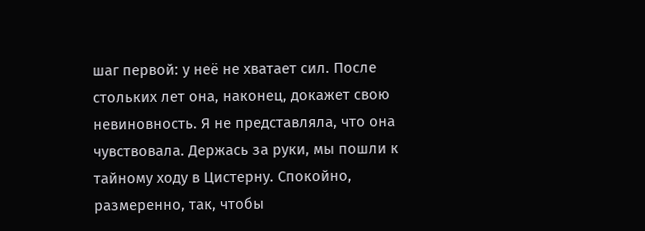шаг первой: у неё не хватает сил. После стольких лет она, наконец, докажет свою невиновность. Я не представляла, что она чувствовала. Держась за руки, мы пошли к тайному ходу в Цистерну. Спокойно, размеренно, так, чтобы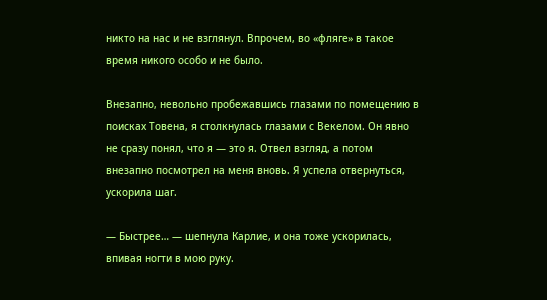никто на нас и не взглянул. Впрочем, во «фляге» в такое время никого особо и не было.

Внезапно, невольно пробежавшись глазами по помещению в поисках Товена, я столкнулась глазами с Векелом. Он явно не сразу понял, что я — это я. Отвел взгляд, а потом внезапно посмотрел на меня вновь. Я успела отвернуться, ускорила шаг.

— Быстрее… — шепнула Карлие, и она тоже ускорилась, впивая ногти в мою руку.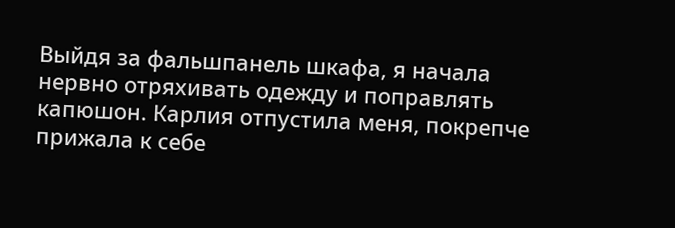Выйдя за фальшпанель шкафа, я начала нервно отряхивать одежду и поправлять капюшон. Карлия отпустила меня, покрепче прижала к себе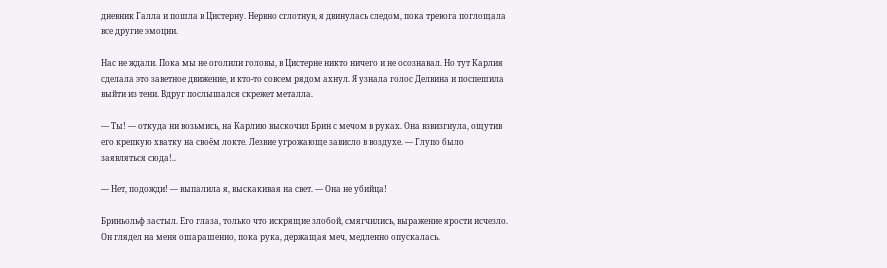дневник Галла и пошла в Цистерну. Нервно сглотнув, я двинулась следом, пока тревога поглощала все другие эмоции.

Нас не ждали. Пока мы не оголили головы, в Цистерне никто ничего и не осознавал. Но тут Карлия сделала это заветное движение, и кто-то совсем рядом ахнул. Я узнала голос Делвина и поспешила выйти из тени. Вдруг послышался скрежет металла.

— Ты! — откуда ни возьмись, на Карлию выскочил Брин с мечом в руках. Она взвизгнула, ощутив его крепкую хватку на своём локте. Лезвие угрожающе зависло в воздухе. — Глупо было заявляться сюда!..

— Нет, подожди! — выпалила я, выскакивая на свет. — Она не убийца!

Бриньольф застыл. Его глаза, только что искрящие злобой, смягчились, выражение ярости исчезло. Он глядел на меня ошарашенно, пока рука, держащая меч, медленно опускалась.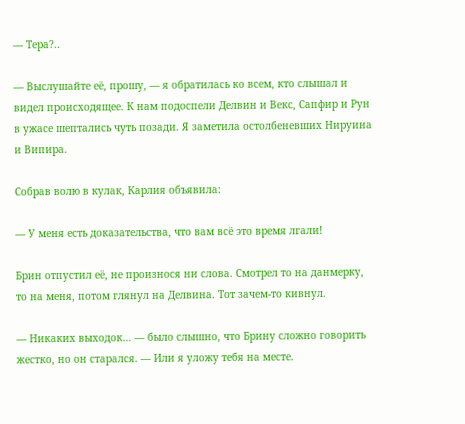— Тера?..

— Выслушайте её, прошу, — я обратилась ко всем, кто слышал и видел происходящее. К нам подоспели Делвин и Векс, Сапфир и Рун в ужасе шептались чуть позади. Я заметила остолбеневших Нируина и Випира.

Собрав волю в кулак, Карлия объявила:

— У меня есть доказательства, что вам всё это время лгали!

Брин отпустил её, не произнося ни слова. Смотрел то на данмерку, то на меня, потом глянул на Делвина. Тот зачем-то кивнул.

— Никаких выходок… — было слышно, что Брину сложно говорить жестко, но он старался. — Или я уложу тебя на месте.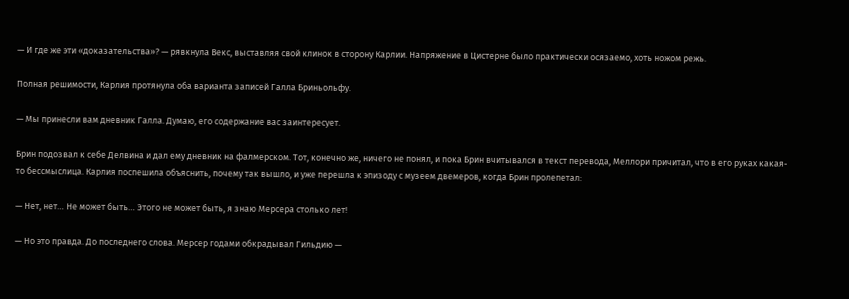— И где же эти «доказательства»? — рявкнула Векс, выставляя свой клинок в сторону Карлии. Напряжение в Цистерне было практически осязаемо, хоть ножом режь.

Полная решимости, Карлия протянула оба варианта записей Галла Бриньольфу.

— Мы принесли вам дневник Галла. Думаю, его содержание вас заинтересует.

Брин подозвал к себе Делвина и дал ему дневник на фалмерском. Тот, конечно же, ничего не понял, и пока Брин вчитывался в текст перевода, Меллори причитал, что в его руках какая-то бессмыслица. Карлия поспешила объяснить, почему так вышло, и уже перешла к эпизоду с музеем двемеров, когда Брин пролепетал:

— Нет, нет… Не может быть… Этого не может быть, я знаю Мерсера столько лет!

— Но это правда. До последнего слова. Мерсер годами обкрадывал Гильдию —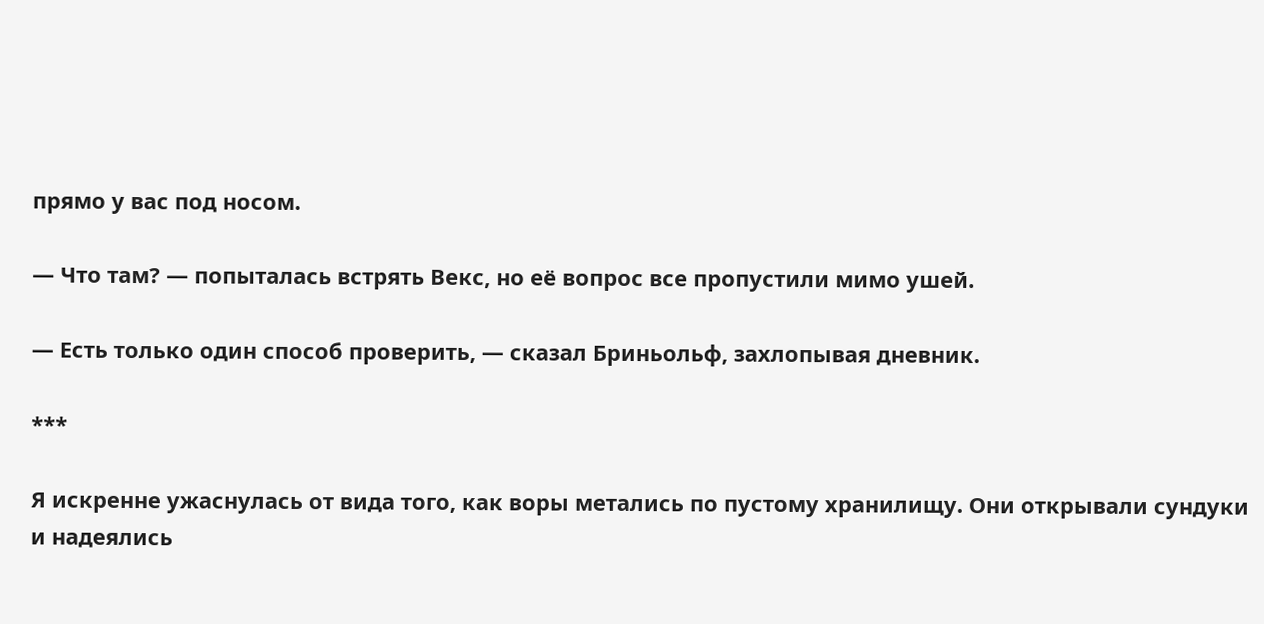прямо у вас под носом.

— Что там? — попыталась встрять Векс, но её вопрос все пропустили мимо ушей.

— Есть только один способ проверить, — сказал Бриньольф, захлопывая дневник.

***

Я искренне ужаснулась от вида того, как воры метались по пустому хранилищу. Они открывали сундуки и надеялись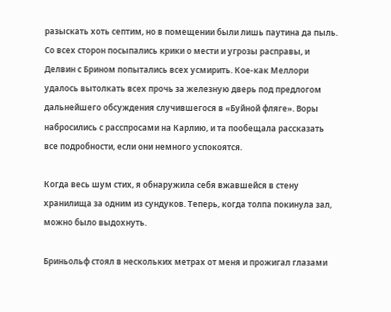разыскать хоть септим, но в помещении были лишь паутина да пыль. Со всех сторон посыпались крики о мести и угрозы расправы, и Делвин с Брином попытались всех усмирить. Кое-как Меллори удалось вытолкать всех прочь за железную дверь под предлогом дальнейшего обсуждения случившегося в «Буйной фляге». Воры набросились с расспросами на Карлию, и та пообещала рассказать все подробности, если они немного успокоятся.

Когда весь шум стих, я обнаружила себя вжавшейся в стену хранилища за одним из сундуков. Теперь, когда толпа покинула зал, можно было выдохнуть.

Бриньольф стоял в нескольких метрах от меня и прожигал глазами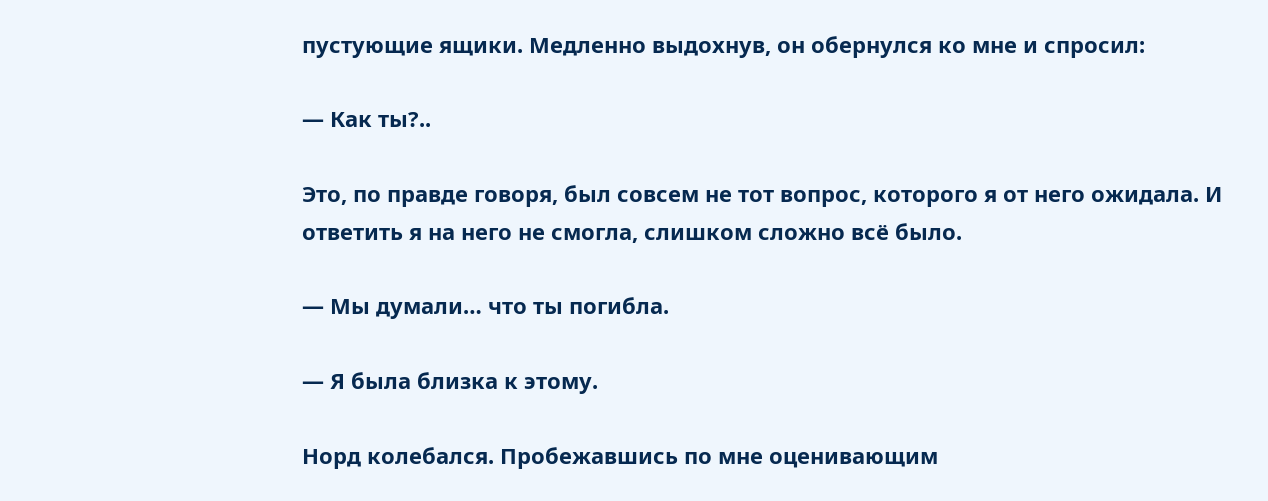пустующие ящики. Медленно выдохнув, он обернулся ко мне и спросил:

— Как ты?..

Это, по правде говоря, был совсем не тот вопрос, которого я от него ожидала. И ответить я на него не смогла, слишком сложно всё было.

— Мы думали… что ты погибла.

— Я была близка к этому.

Норд колебался. Пробежавшись по мне оценивающим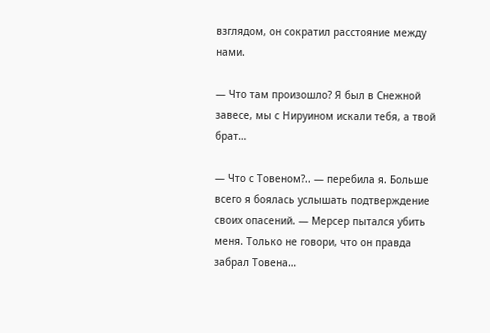взглядом, он сократил расстояние между нами.

— Что там произошло? Я был в Снежной завесе, мы с Нируином искали тебя, а твой брат…

— Что с Товеном?.. — перебила я. Больше всего я боялась услышать подтверждение своих опасений. — Мерсер пытался убить меня. Только не говори, что он правда забрал Товена…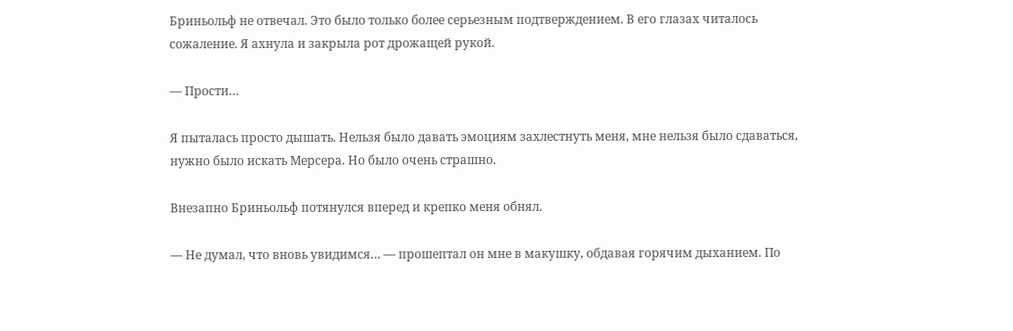Бриньольф не отвечал. Это было только более серьезным подтверждением. В его глазах читалось сожаление. Я ахнула и закрыла рот дрожащей рукой.

— Прости…

Я пыталась просто дышать. Нельзя было давать эмоциям захлестнуть меня, мне нельзя было сдаваться, нужно было искать Мерсера. Но было очень страшно.

Внезапно Бриньольф потянулся вперед и крепко меня обнял.

— Не думал, что вновь увидимся… — прошептал он мне в макушку, обдавая горячим дыханием. По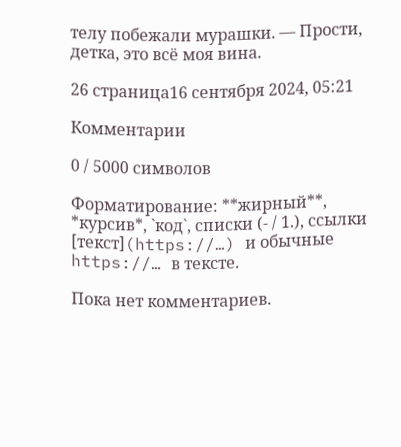телу побежали мурашки. — Прости, детка, это всё моя вина.

26 страница16 сентября 2024, 05:21

Комментарии

0 / 5000 символов

Форматирование: **жирный**, *курсив*, `код`, списки (- / 1.), ссылки [текст](https://…) и обычные https://… в тексте.

Пока нет комментариев.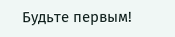Будьте первым!